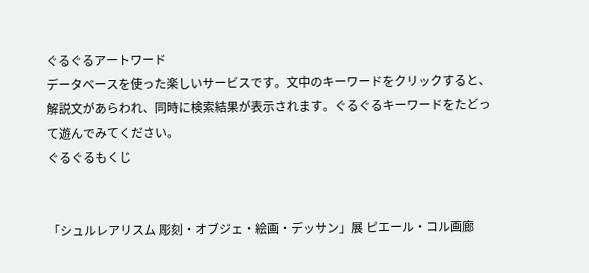ぐるぐるアートワード
データベースを使った楽しいサービスです。文中のキーワードをクリックすると、解説文があらわれ、同時に検索結果が表示されます。ぐるぐるキーワードをたどって遊んでみてください。
ぐるぐるもくじ


「シュルレアリスム 彫刻・オブジェ・絵画・デッサン」展 ピエール・コル画廊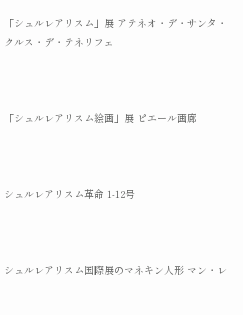「シュルレアリスム」展 アテネオ・デ・サンタ・クルス・デ・テネリフェ



「シュルレアリスム絵画」展 ピエール画廊



シュルレアリスム革命 1-12号



シュルレアリスム国際展のマネキン人形 マン・レ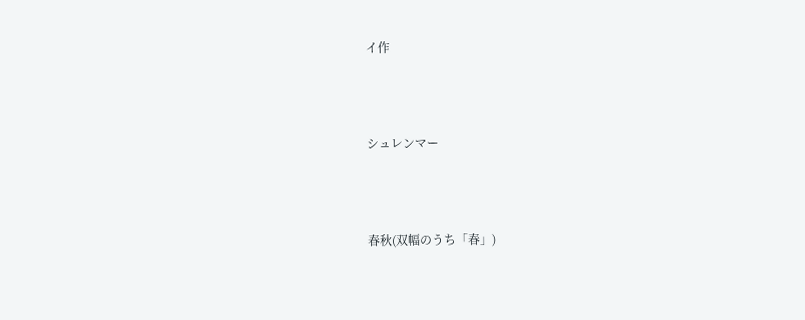イ作



シュレンマー



春秋(双幅のうち「春」)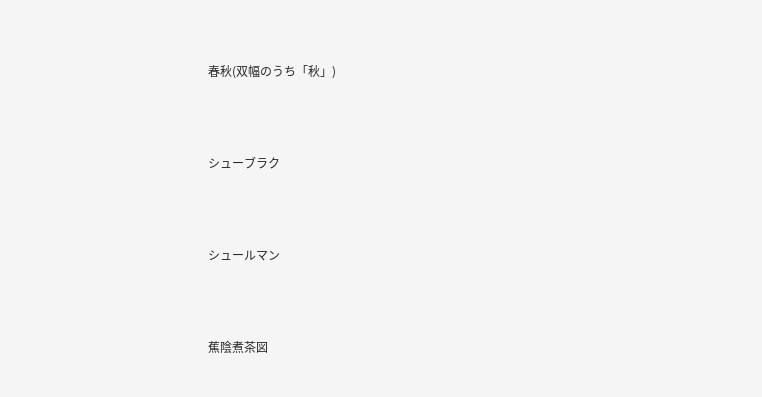春秋(双幅のうち「秋」)



シューブラク



シュールマン



蕉陰煮茶図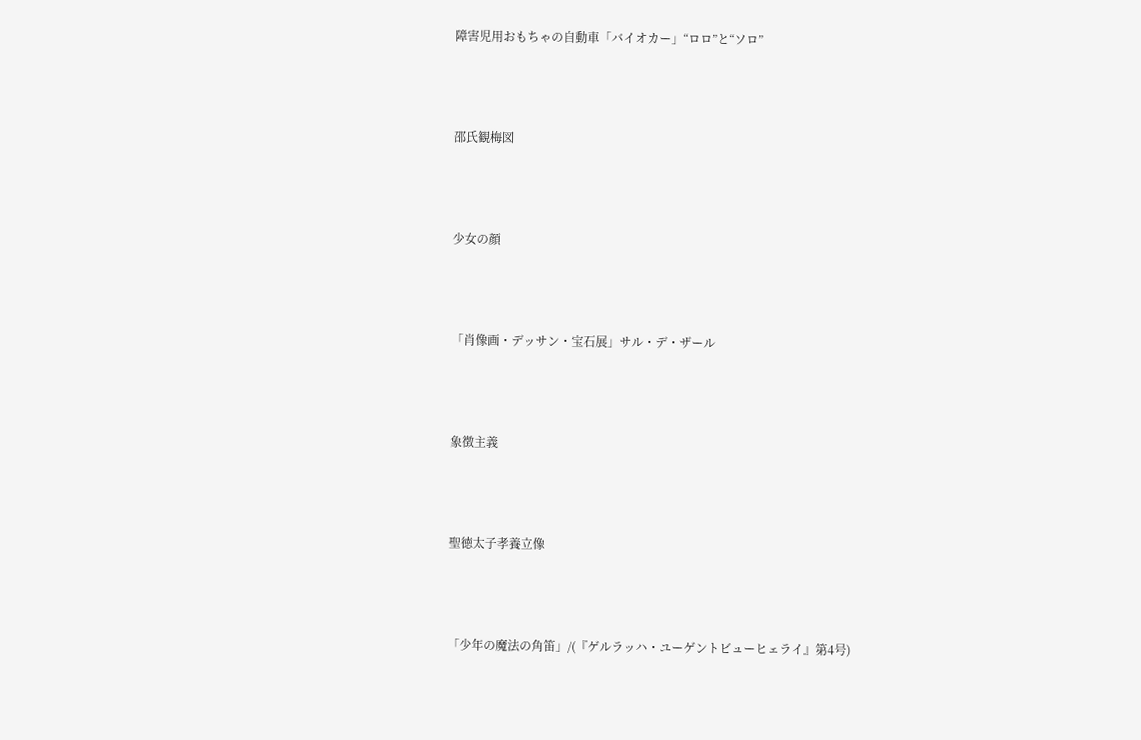障害児用おもちゃの自動車「バイオカー」“ロロ”と“ソロ”



邵氏観梅図



少女の顔



「肖像画・デッサン・宝石展」サル・デ・ザール



象徴主義



聖徳太子孝養立像



「少年の魔法の角笛」/(『ゲルラッハ・ユーゲントビューヒェライ』第4号)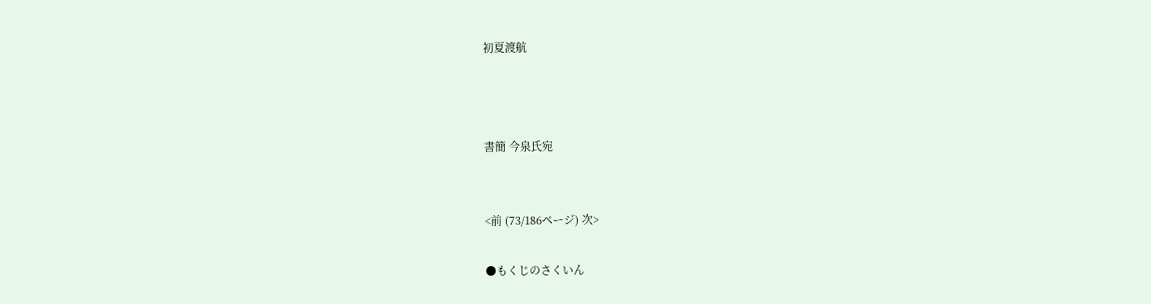初夏渡航



書簡 今泉氏宛


<前 (73/186ページ) 次>

●もくじのさくいん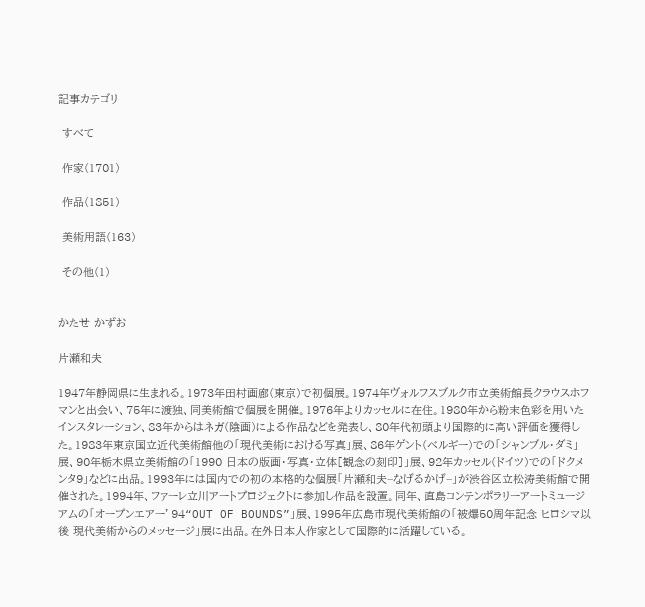記事カテゴリ

 すべて

 作家(1701)

 作品(1851)

 美術用語(163)

 その他(1)


かたせ かずお

片瀬和夫

1947年静岡県に生まれる。1973年田村画廊(東京)で初個展。1974年ヴォルフスブルク市立美術館長クラウスホフマンと出会い、75年に渡独、同美術館で個展を開催。1976年よりカッセルに在住。1980年から粉末色彩を用いたインスタレーション、83年からはネガ(陰画)による作品などを発表し、80年代初頭より国際的に高い評価を獲得した。1983年東京国立近代美術館他の「現代美術における写真」展、86年ゲント(ベルギー)での「シャンブル・ダミ」展、90年栃木県立美術館の「1990 日本の版画・写真・立体[観念の刻印]」展、92年カッセル(ドイツ)での「ドクメンタ9」などに出品。1993年には国内での初の本格的な個展「片瀬和夫−なげるかげ−」が渋谷区立松涛美術館で開催された。1994年、ファーレ立川アートプロジェクトに参加し作品を設置。同年、直島コンテンポラリーアートミュージアムの「オープンエアー’94“OUT OF BOUNDS”」展、1995年広島市現代美術館の「被爆50周年記念 ヒロシマ以後 現代美術からのメッセージ」展に出品。在外日本人作家として国際的に活躍している。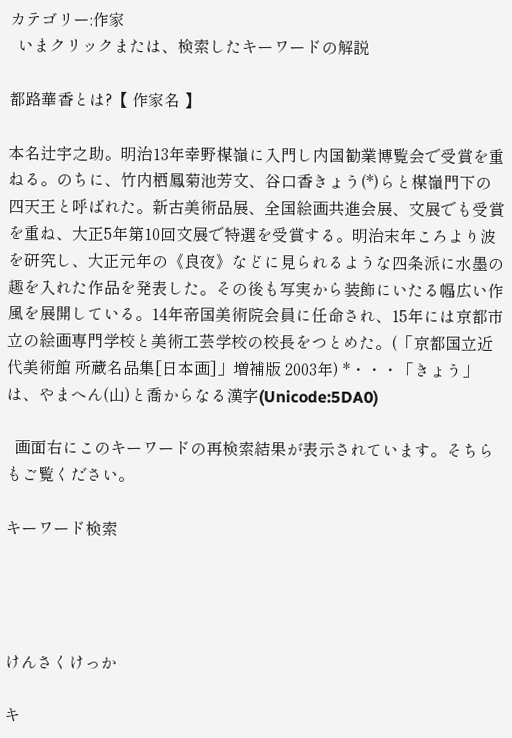カテゴリー:作家
  いまクリックまたは、検索したキーワードの解説

都路華香とは?【 作家名 】

本名辻宇之助。明治13年幸野楳嶺に入門し内国勧業博覧会で受賞を重ねる。のちに、竹内栖鳳菊池芳文、谷口香きょう(*)らと楳嶺門下の四天王と呼ばれた。新古美術品展、全国絵画共進会展、文展でも受賞を重ね、大正5年第10回文展で特選を受賞する。明治末年ころより波を研究し、大正元年の《良夜》などに見られるような四条派に水墨の趣を入れた作品を発表した。その後も写実から装飾にいたる幅広い作風を展開している。14年帝国美術院会員に任命され、15年には京都市立の絵画専門学校と美術工芸学校の校長をつとめた。(「京都国立近代美術館 所蔵名品集[日本画]」増補版 2003年) *・・・「きょう」は、やまへん(山)と喬からなる漢字(Unicode:5DA0)

  画面右にこのキーワードの再検索結果が表示されています。そちらもご覧ください。

キーワード検索




けんさくけっか

キ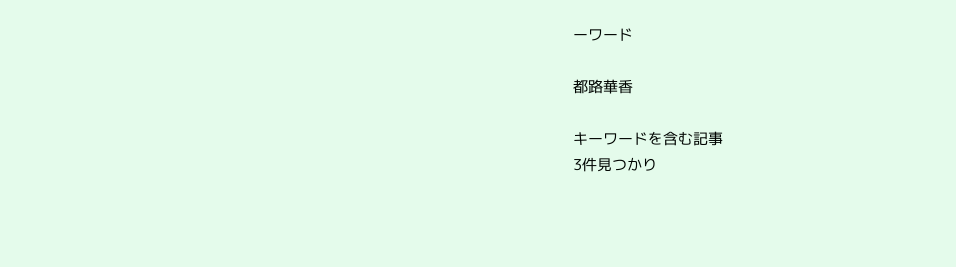ーワード

都路華香

キーワードを含む記事
3件見つかり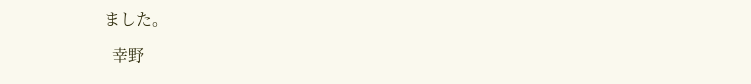ました。

  幸野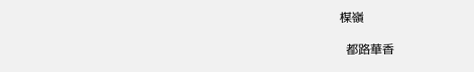楳嶺

  都路華香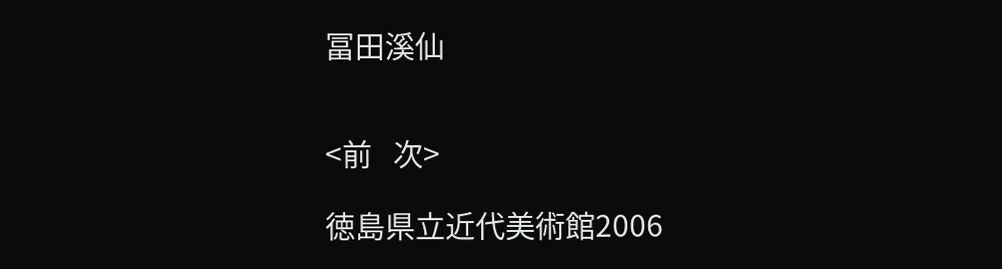冨田溪仙


<前   次>

徳島県立近代美術館2006